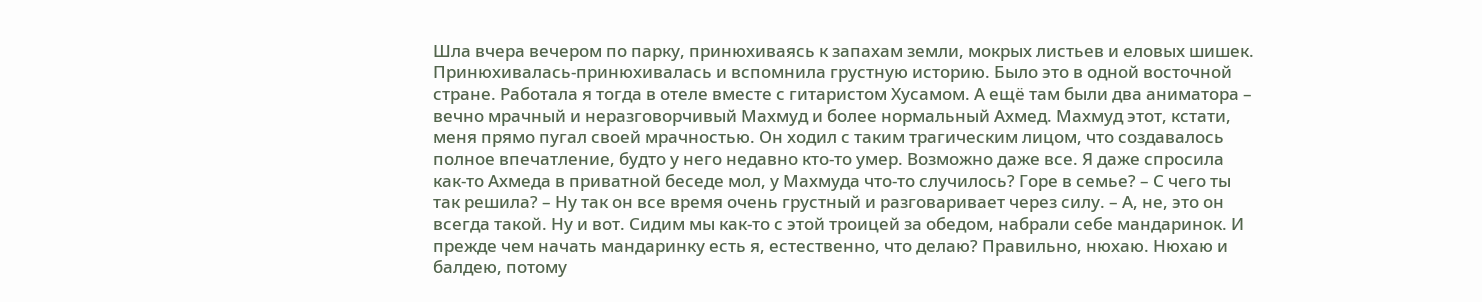Шла вчера вечером по парку, принюхиваясь к запахам земли, мокрых листьев и еловых шишек. Принюхивалась-принюхивалась и вспомнила грустную историю. Было это в одной восточной стране. Работала я тогда в отеле вместе с гитаристом Хусамом. А ещё там были два аниматора – вечно мрачный и неразговорчивый Махмуд и более нормальный Ахмед. Махмуд этот, кстати, меня прямо пугал своей мрачностью. Он ходил с таким трагическим лицом, что создавалось полное впечатление, будто у него недавно кто-то умер. Возможно даже все. Я даже спросила как-то Ахмеда в приватной беседе мол, у Махмуда что-то случилось? Горе в семье? – С чего ты так решила? – Ну так он все время очень грустный и разговаривает через силу. – А, не, это он всегда такой. Ну и вот. Сидим мы как-то с этой троицей за обедом, набрали себе мандаринок. И прежде чем начать мандаринку есть я, естественно, что делаю? Правильно, нюхаю. Нюхаю и балдею, потому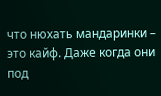что нюхать мандаринки – это кайф. Даже когда они под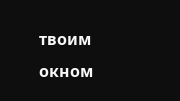твоим окном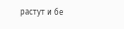растут и бе